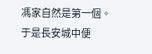馮家自然是第一個。
于是長安城中便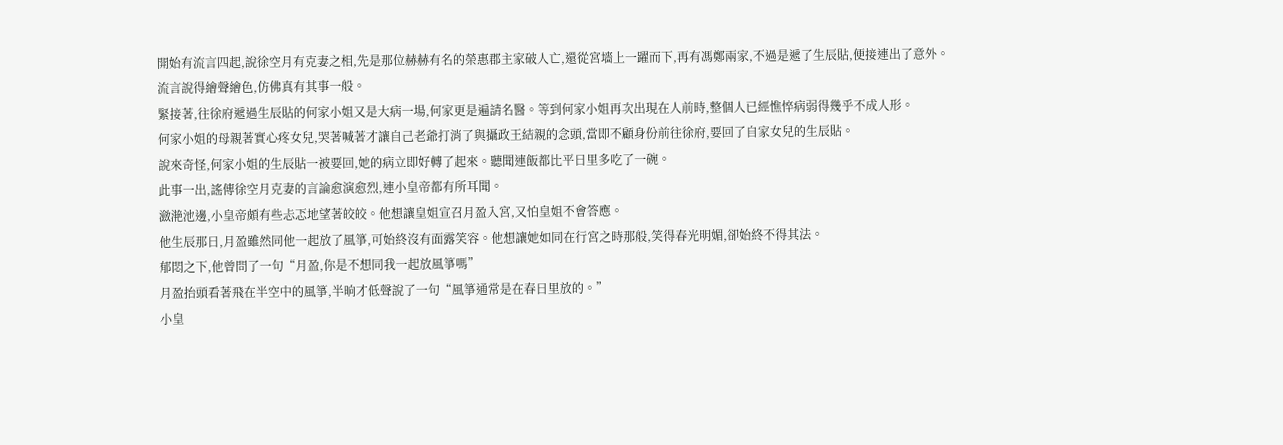開始有流言四起,說徐空月有克妻之相,先是那位赫赫有名的榮惠郡主家破人亡,還從宮墻上一躍而下,再有馮鄭兩家,不過是遞了生辰貼,便接連出了意外。
流言說得繪聲繪色,仿佛真有其事一般。
緊接著,往徐府遞過生辰貼的何家小姐又是大病一場,何家更是遍請名醫。等到何家小姐再次出現在人前時,整個人已經憔悴病弱得幾乎不成人形。
何家小姐的母親著實心疼女兒,哭著喊著才讓自己老爺打消了與攝政王結親的念頭,當即不顧身份前往徐府,要回了自家女兒的生辰貼。
說來奇怪,何家小姐的生辰貼一被要回,她的病立即好轉了起來。聽聞連飯都比平日里多吃了一碗。
此事一出,謠傳徐空月克妻的言論愈演愈烈,連小皇帝都有所耳聞。
瀲滟池邊,小皇帝頗有些忐忑地望著皎皎。他想讓皇姐宣召月盈入宮,又怕皇姐不會答應。
他生辰那日,月盈雖然同他一起放了風箏,可始終沒有面露笑容。他想讓她如同在行宮之時那般,笑得春光明媚,卻始終不得其法。
郁悶之下,他曾問了一句“月盈,你是不想同我一起放風箏嗎”
月盈抬頭看著飛在半空中的風箏,半晌才低聲說了一句“風箏通常是在春日里放的。”
小皇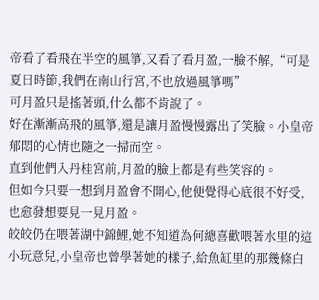帝看了看飛在半空的風箏,又看了看月盈,一臉不解,“可是夏日時節,我們在南山行宮,不也放過風箏嗎”
可月盈只是搖著頭,什么都不肯說了。
好在漸漸高飛的風箏,還是讓月盈慢慢露出了笑臉。小皇帝郁悶的心情也隨之一掃而空。
直到他們入丹桂宮前,月盈的臉上都是有些笑容的。
但如今只要一想到月盈會不開心,他便覺得心底很不好受,也愈發想要見一見月盈。
皎皎仍在喂著湖中錦鯉,她不知道為何總喜歡喂著水里的這小玩意兒,小皇帝也曾學著她的樣子,給魚缸里的那幾條白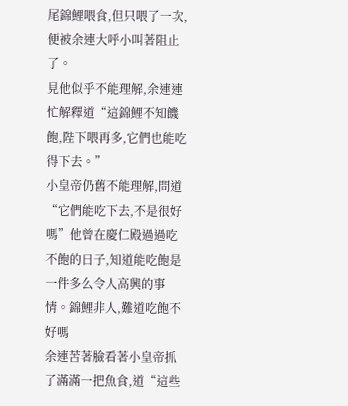尾錦鯉喂食,但只喂了一次,便被余連大呼小叫著阻止了。
見他似乎不能理解,余連連忙解釋道“這錦鯉不知饑飽,陛下喂再多,它們也能吃得下去。”
小皇帝仍舊不能理解,問道“它們能吃下去,不是很好嗎”他曾在慶仁殿過過吃不飽的日子,知道能吃飽是一件多么令人高興的事情。錦鯉非人,難道吃飽不好嗎
余連苦著臉看著小皇帝抓了滿滿一把魚食,道“這些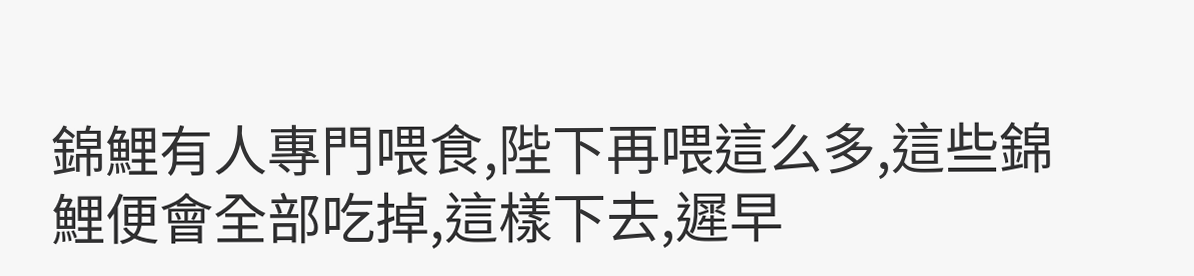錦鯉有人專門喂食,陛下再喂這么多,這些錦鯉便會全部吃掉,這樣下去,遲早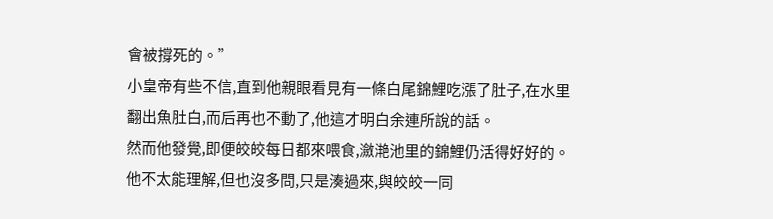會被撐死的。”
小皇帝有些不信,直到他親眼看見有一條白尾錦鯉吃漲了肚子,在水里翻出魚肚白,而后再也不動了,他這才明白余連所說的話。
然而他發覺,即便皎皎每日都來喂食,瀲滟池里的錦鯉仍活得好好的。他不太能理解,但也沒多問,只是湊過來,與皎皎一同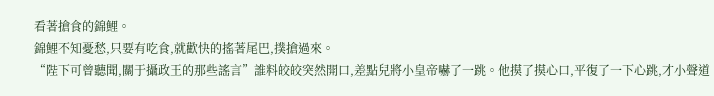看著搶食的錦鯉。
錦鯉不知憂愁,只要有吃食,就歡快的搖著尾巴,撲搶過來。
“陛下可曾聽聞,關于攝政王的那些謠言”誰料皎皎突然開口,差點兒將小皇帝嚇了一跳。他摸了摸心口,平復了一下心跳,才小聲道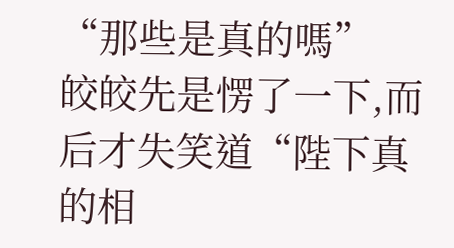“那些是真的嗎”
皎皎先是愣了一下,而后才失笑道“陛下真的相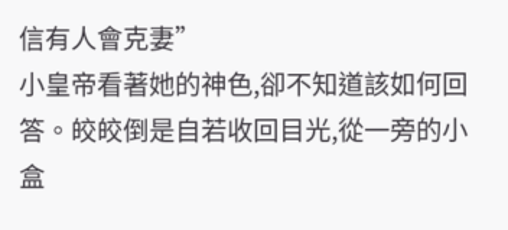信有人會克妻”
小皇帝看著她的神色,卻不知道該如何回答。皎皎倒是自若收回目光,從一旁的小盒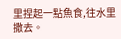里捏起一點魚食,往水里撒去。